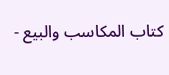كتاب المكاسب والبيع -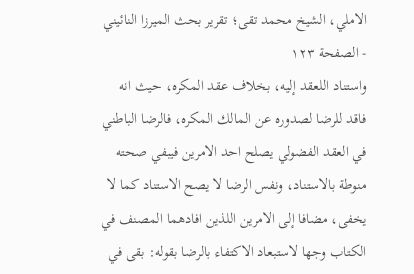الاملي، الشيخ محمد تقى؛ تقرير بحث الميرزا النائيني - الصفحة ١٢٣
واستناد اللعقد إليه، بخلاف عقد المكره، حيث انه فاقد للرضا لصدوره عن المالك المكره، فالرضا الباطني في العقد الفضولي يصلح احد الامرين فيبفي صحته منوطة بالاستناد، ونفس الرضا لا يصح الاستناد كما لا يخفى، مضافا إلى الامرين اللذين افادهما المصنف في الكتاب وجها لاستبعاد الاكتفاء بالرضا بقوله: بقى في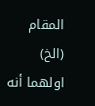المقام (الخ) اولهما أنه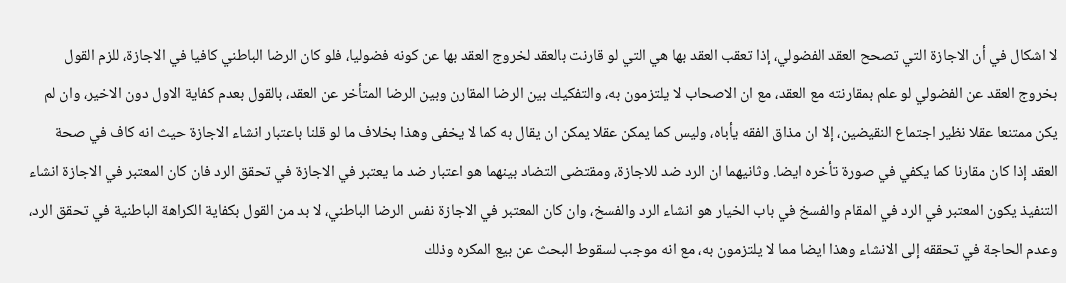لا اشكال في أن الاجازة التي تصحح العقد الفضولي، إذا تعقب العقد بها هي التي لو قارنت بالعقد لخروج العقد بها عن كونه فضوليا، فلو كان الرضا الباطني كافيا في الاجازة، للزم القول بخروج العقد عن الفضولي لو علم بمقارنته مع العقد، مع ان الاصحاب لا يلتزمون به، والتفكيك بين الرضا المقارن وبين الرضا المتأخر عن العقد، بالقول بعدم كفاية الاول دون الاخير، وان لم يكن ممتنعا عقلا نظير اجتماع النقيضين، إلا ان مذاق الفقه يأباه، وليس كما يمكن عقلا يمكن ان يقال به كما لا يخفى وهذا بخلاف ما لو قلنا باعتبار انشاء الاجازة حيث انه كاف في صحة العقد إذا كان مقارنا كما يكفي في صورة تأخره ايضا. وثانيهما ان الرد ضد للاجازة، ومقتضى التضاد بينهما هو اعتبار ضد ما يعتبر في الاجازة في تحقق الرد فان كان المعتبر في الاجازة انشاء التنفيذ يكون المعتبر في الرد في المقام والفسخ في باب الخيار هو انشاء الرد والفسخ، وان كان المعتبر في الاجازة نفس الرضا الباطني، لا بد من القول بكفاية الكراهة الباطنية في تحقق الرد، وعدم الحاجة في تحققه إلى الانشاء وهذا ايضا مما لا يلتزمون به، مع انه موجب لسقوط البحث عن بيع المكره وذلك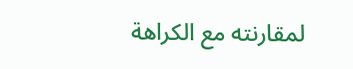لمقارنته مع الكراهة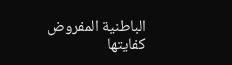الباطنية المفروض كفايتها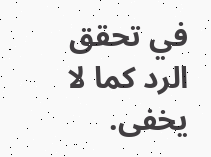في تحقق الرد كما لا يخفى.